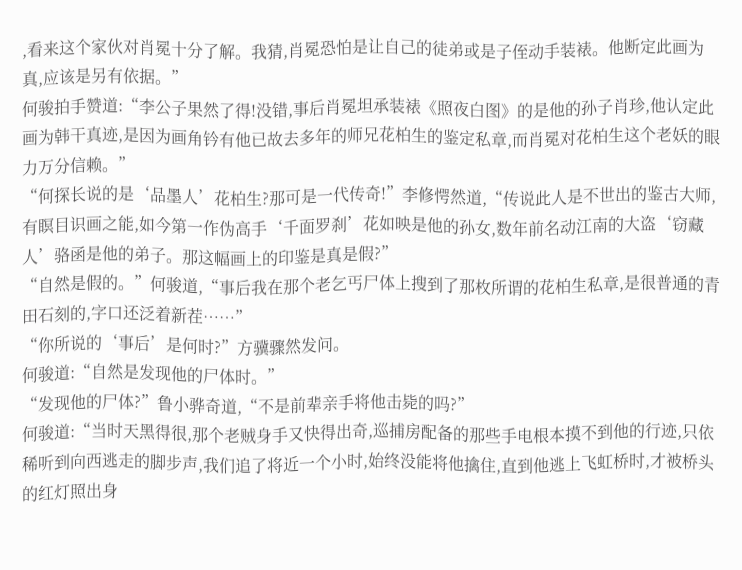,看来这个家伙对肖冕十分了解。我猜,肖冕恐怕是让自己的徒弟或是子侄动手装裱。他断定此画为真,应该是另有依据。”
何骏拍手赞道:“李公子果然了得!没错,事后肖冕坦承装裱《照夜白图》的是他的孙子肖珍,他认定此画为韩干真迹,是因为画角钤有他已故去多年的师兄花柏生的鉴定私章,而肖冕对花柏生这个老妖的眼力万分信赖。”
“何探长说的是‘品墨人’花柏生?那可是一代传奇!”李修愕然道,“传说此人是不世出的鉴古大师,有瞑目识画之能,如今第一作伪高手‘千面罗刹’花如映是他的孙女,数年前名动江南的大盗‘窃藏人’骆函是他的弟子。那这幅画上的印鉴是真是假?”
“自然是假的。”何骏道,“事后我在那个老乞丐尸体上搜到了那枚所谓的花柏生私章,是很普通的青田石刻的,字口还泛着新茬……”
“你所说的‘事后’是何时?”方骥骤然发问。
何骏道:“自然是发现他的尸体时。”
“发现他的尸体?”鲁小骅奇道,“不是前辈亲手将他击毙的吗?”
何骏道:“当时天黑得很,那个老贼身手又快得出奇,巡捕房配备的那些手电根本摸不到他的行迹,只依稀听到向西逃走的脚步声,我们追了将近一个小时,始终没能将他擒住,直到他逃上飞虹桥时,才被桥头的红灯照出身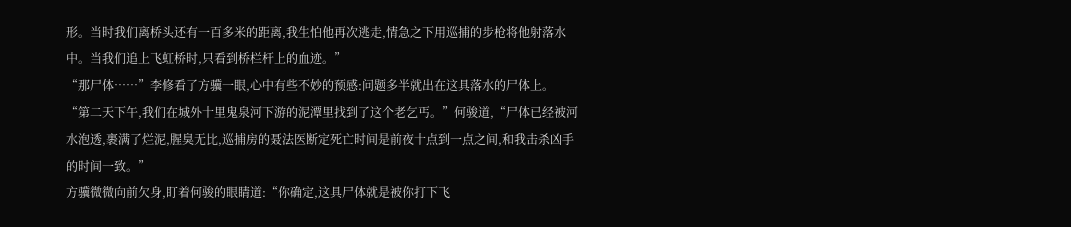形。当时我们离桥头还有一百多米的距离,我生怕他再次逃走,情急之下用巡捕的步枪将他射落水中。当我们追上飞虹桥时,只看到桥栏杆上的血迹。”
“那尸体……”李修看了方骥一眼,心中有些不妙的预感:问题多半就出在这具落水的尸体上。
“第二天下午,我们在城外十里鬼泉河下游的泥潭里找到了这个老乞丐。”何骏道,“尸体已经被河水泡透,裹满了烂泥,腥臭无比,巡捕房的聂法医断定死亡时间是前夜十点到一点之间,和我击杀凶手的时间一致。”
方骥微微向前欠身,盯着何骏的眼睛道:“你确定,这具尸体就是被你打下飞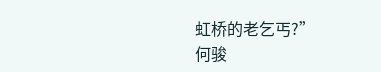虹桥的老乞丐?”
何骏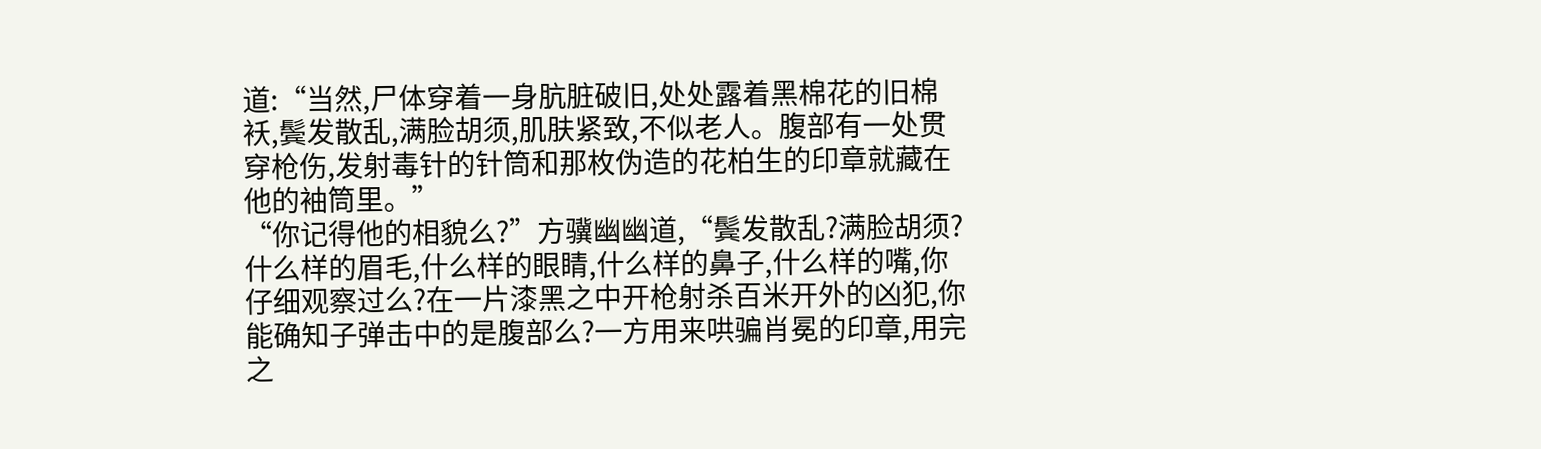道:“当然,尸体穿着一身肮脏破旧,处处露着黑棉花的旧棉袄,鬓发散乱,满脸胡须,肌肤紧致,不似老人。腹部有一处贯穿枪伤,发射毒针的针筒和那枚伪造的花柏生的印章就藏在他的袖筒里。”
“你记得他的相貌么?”方骥幽幽道,“鬓发散乱?满脸胡须?什么样的眉毛,什么样的眼睛,什么样的鼻子,什么样的嘴,你仔细观察过么?在一片漆黑之中开枪射杀百米开外的凶犯,你能确知子弹击中的是腹部么?一方用来哄骗肖冕的印章,用完之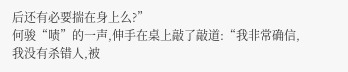后还有必要揣在身上么?”
何骏“啧”的一声,伸手在桌上敲了敲道:“我非常确信,我没有杀错人,被